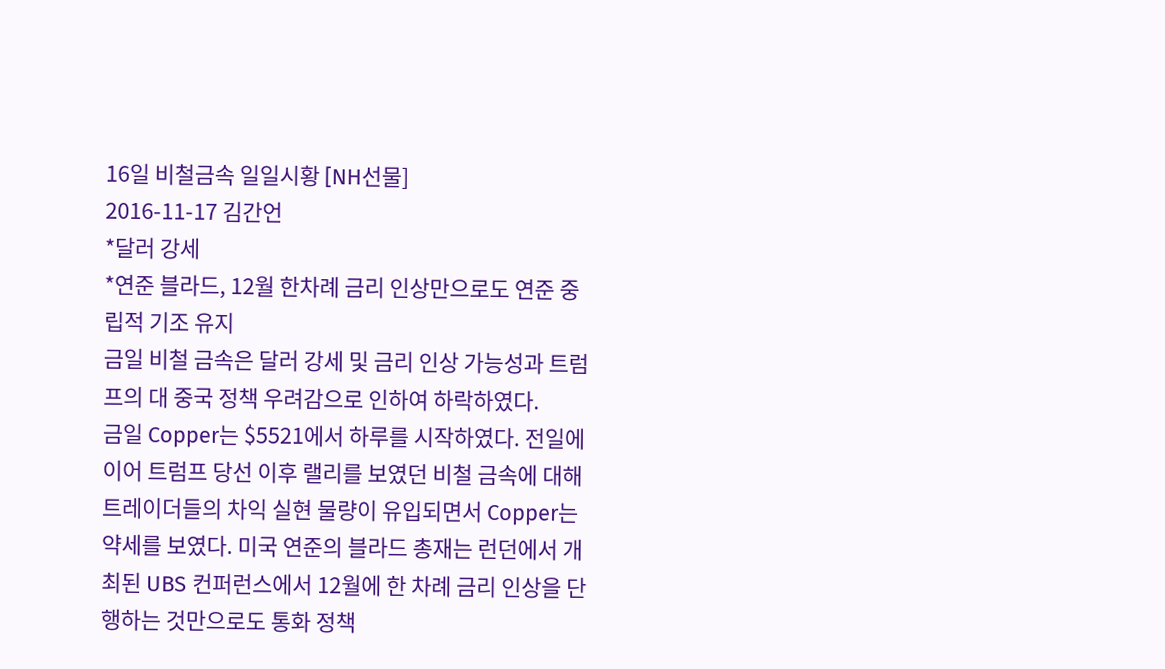16일 비철금속 일일시황 [NH선물]
2016-11-17 김간언
*달러 강세
*연준 블라드, 12월 한차례 금리 인상만으로도 연준 중립적 기조 유지
금일 비철 금속은 달러 강세 및 금리 인상 가능성과 트럼프의 대 중국 정책 우려감으로 인하여 하락하였다.
금일 Copper는 $5521에서 하루를 시작하였다. 전일에 이어 트럼프 당선 이후 랠리를 보였던 비철 금속에 대해 트레이더들의 차익 실현 물량이 유입되면서 Copper는 약세를 보였다. 미국 연준의 블라드 총재는 런던에서 개최된 UBS 컨퍼런스에서 12월에 한 차례 금리 인상을 단행하는 것만으로도 통화 정책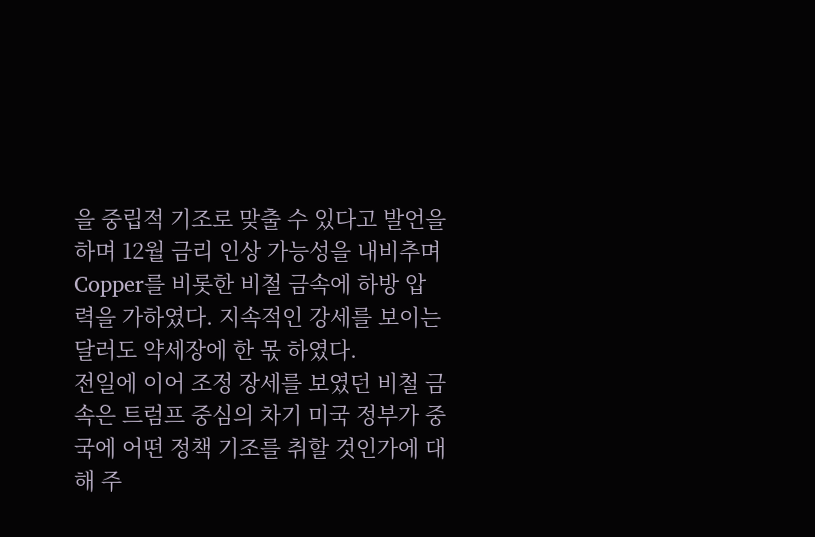을 중립적 기조로 맞출 수 있다고 발언을 하며 12월 금리 인상 가능성을 내비추며 Copper를 비롯한 비철 금속에 하방 압력을 가하였다. 지속적인 강세를 보이는 달러도 약세장에 한 몫 하였다.
전일에 이어 조정 장세를 보였던 비철 금속은 트럼프 중심의 차기 미국 정부가 중국에 어떤 정책 기조를 취할 것인가에 대해 주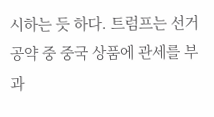시하는 듯 하다. 트럼프는 선거 공약 중 중국 상품에 관세를 부과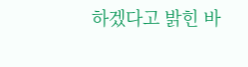하겠다고 밝힌 바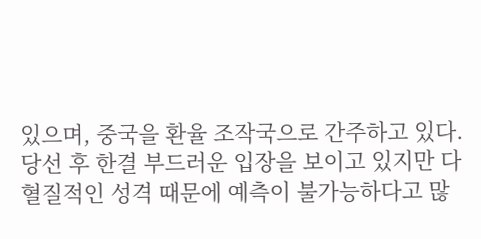있으며, 중국을 환율 조작국으로 간주하고 있다. 당선 후 한결 부드러운 입장을 보이고 있지만 다혈질적인 성격 때문에 예측이 불가능하다고 많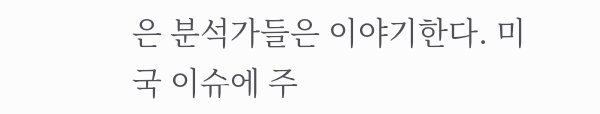은 분석가들은 이야기한다. 미국 이슈에 주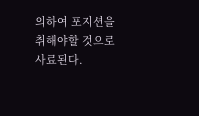의하여 포지션을 취해야할 것으로 사료된다.